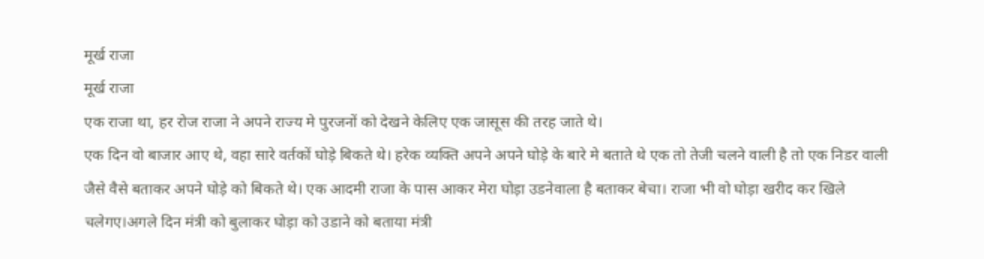मूर्ख राजा
मूर्ख राजा
एक राजा था, हर रोज राजा ने अपने राज्य मे पुरजनों को देखने केलिए एक जासूस की तरह जाते थे।
एक दिन वो बाजार आए थे, वहा सारे वर्तकों घोड़े बिकते थे। हरेक व्यक्ति अपने अपने घोड़े के बारे मे बताते थे एक तो तेजी चलने वाली है तो एक निडर वाली जैसे वैसे बताकर अपने घोड़े को बिकते थे। एक आदमी राजा के पास आकर मेरा घोड़ा उडनेवाला है बताकर बेचा। राजा भी वो घोड़ा खरीद कर खिले चलेगए।अगले दिन मंत्री को बुलाकर घोड़ा को उडाने को बताया मंत्री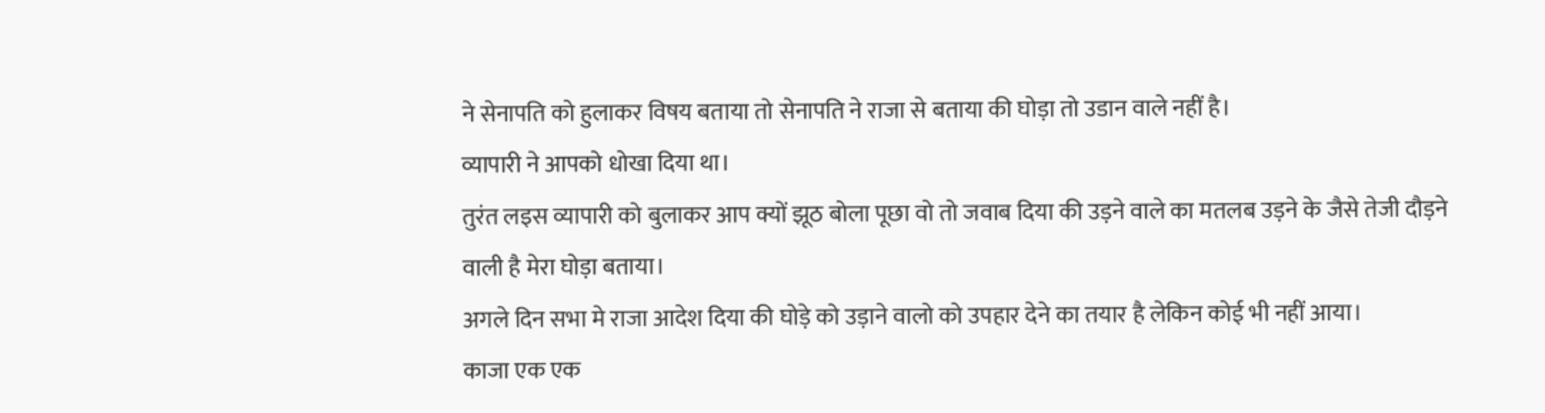ने सेनापति को हुलाकर विषय बताया तो सेनापति ने राजा से बताया की घोड़ा तो उडान वाले नहीं है।
व्यापारी ने आपको धोखा दिया था।
तुरंत लइस व्यापारी को बुलाकर आप क्यों झूठ बोला पूछा वो तो जवाब दिया की उड़ने वाले का मतलब उड़ने के जैसे तेजी दौड़ने वाली है मेरा घोड़ा बताया।
अगले दिन सभा मे राजा आदेश दिया की घोड़े को उड़ाने वालो को उपहार देने का तयार है लेकिन कोई भी नहीं आया।
काजा एक एक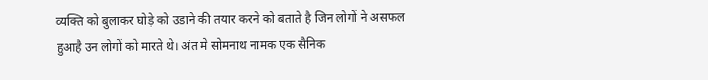व्यक्ति को बुलाकर घोड़े को उडाने की तयार करने को बताते है जिन लोगों ने असफल हुआहै उन लोगों को मारते थे। अंत मे सोमनाथ नामक एक सैनिक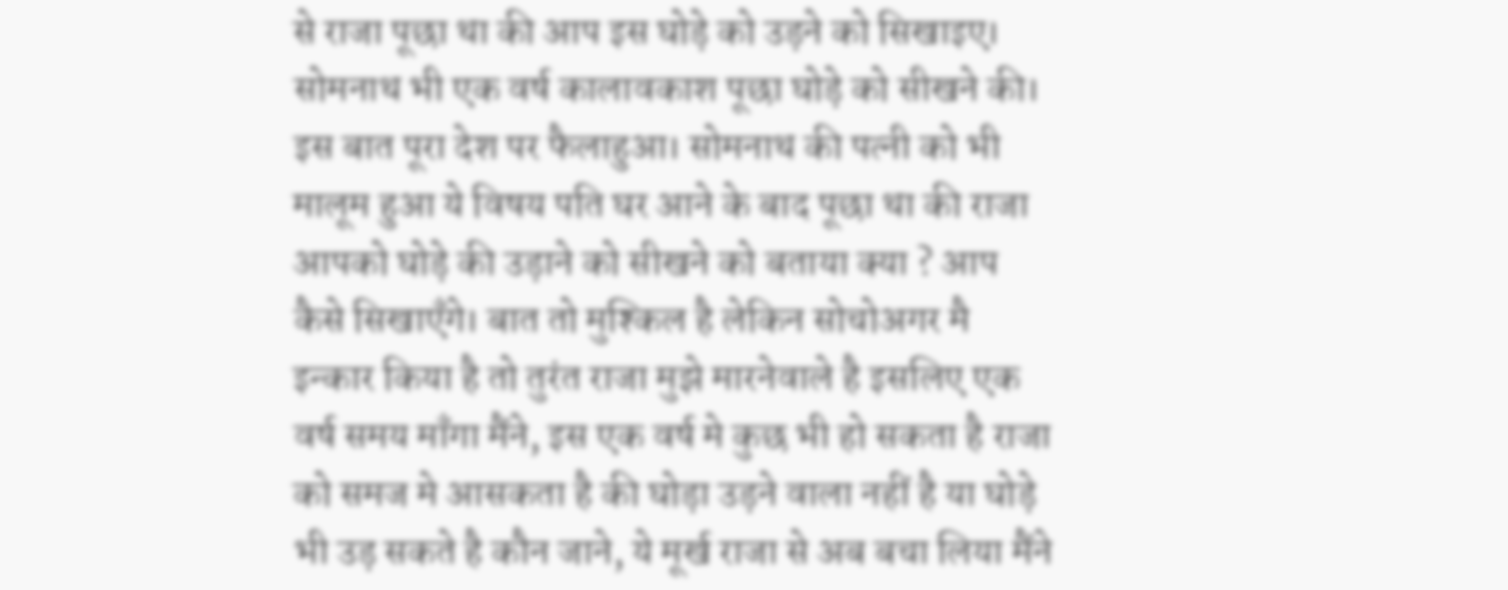से राजा पूछा था की आप इस घोड़े को उड़ने को सिखाइए।
सोमनाथ भी एक वर्ष कालावकाश पूछा घोड़े को सीखने की। इस बात पूरा देश पर फैलाहुआ। सोमनाथ की पत्नी को भी मालूम हुआ ये विषय पति घर आने के बाद पूछा था की राजा आपको घोड़े की उड़ाने को सीखने को बताया क्या ? आप कैसे सिखाएँगे। बात तो मुश्किल है लेकिन सोचोअगर मै इन्कार किया है तो तुरंत राजा मुझे मारनेवाले है इसलिए एक वर्ष समय माँगा मैंने, इस एक वर्ष मे कुछ भी हो सकता है राजा को समज मे आसकता है की घोड़ा उड़ने वाला नहीं है या घोड़े भी उड़ सकते है कौन जाने, ये मूर्ख राजा से अब बचा लिया मैंने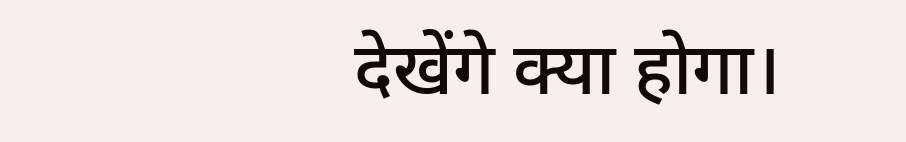देखेंगे क्या होगा।